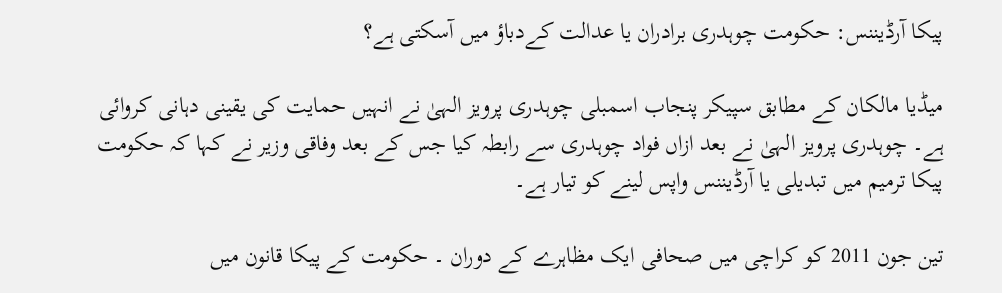پیکا آرڈیننس: حکومت چوہدری برادران یا عدالت کےدباؤ میں آسکتی ہے؟

میڈیا مالکان کے مطابق سپیکر پنجاب اسمبلی چوہدری پرویز الہیٰ نے انہیں حمایت کی یقینی دہانی کروائی ہے۔ چوہدری پرویز الہیٰ نے بعد ازاں فواد چوہدری سے رابطہ کیا جس کے بعد وفاقی وزیر نے کہا کہ حکومت پیکا ترمیم میں تبدیلی یا آرڈیننس واپس لینے کو تیار ہے۔

تین جون 2011 کو کراچی میں صحافی ایک مظاہرے کے دوران ۔ حکومت کے پیکا قانون میں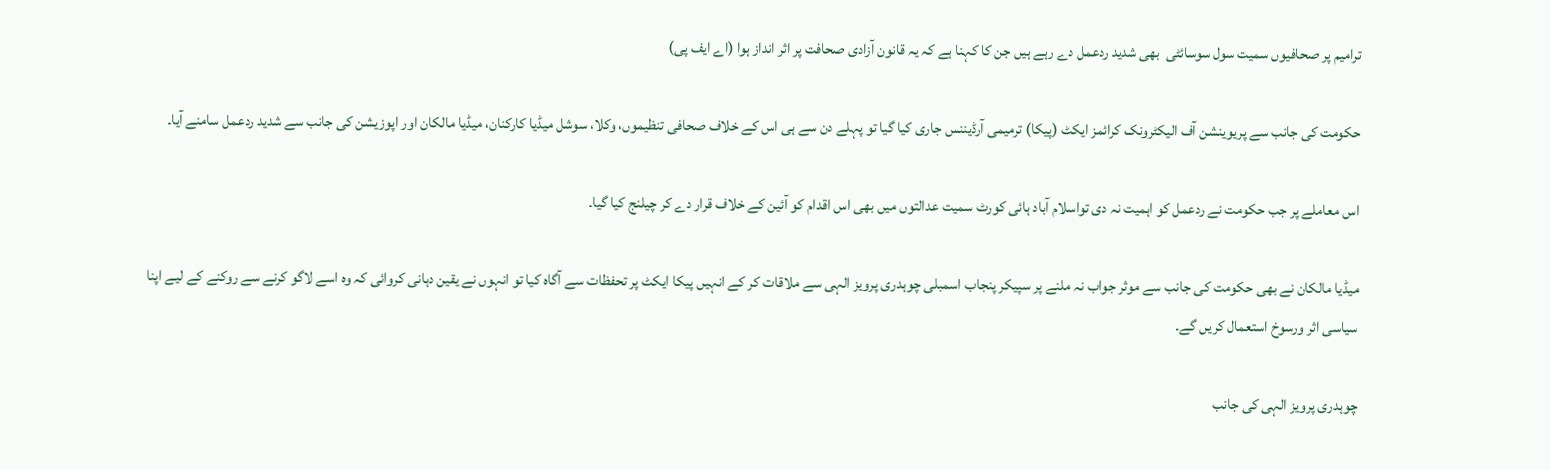ترامیم پر صحافیوں سمیت سول سوسائٹی  بھی شدید ردعمل دے رہے ہیں جن کا کہنا ہے کہ یہ قانون آزادی صحافت پر اثر انداز ہوا (اے ایف پی)

حکومت کی جانب سے پریوینشن آف الیکٹرونک کرائمز ایکٹ (پیکا) ترمیمی آرڈیننس جاری کیا گیا تو پہلے دن سے ہی اس کے خلاف صحافی تنظیموں، وکلا، سوشل میڈیا کارکنان، میڈیا مالکان اور اپوزیشن کی جانب سے شدید ردعمل سامنے آیا۔

اس معاملے پر جب حکومت نے ردعمل کو اہمیت نہ دی تواسلام آباد ہائی کورٹ سمیت عدالتوں میں بھی اس اقدام کو آئین کے خلاف قرار دے کر چیلنج کیا گیا۔

میڈیا مالکان نے بھی حکومت کی جانب سے موثر جواب نہ ملنے پر سپیکر پنجاب اسمبلی چوہدری پرویز الہی سے ملاقات کر کے انہیں پیکا ایکٹ پر تحفظات سے آگاہ کیا تو انہوں نے یقین دہانی کروائی کہ وہ اسے لاگو کرنے سے روکنے کے لیے اپنا سیاسی اثر ورسوخ استعمال کریں گے۔

چوہدری پرویز الہی کی جانب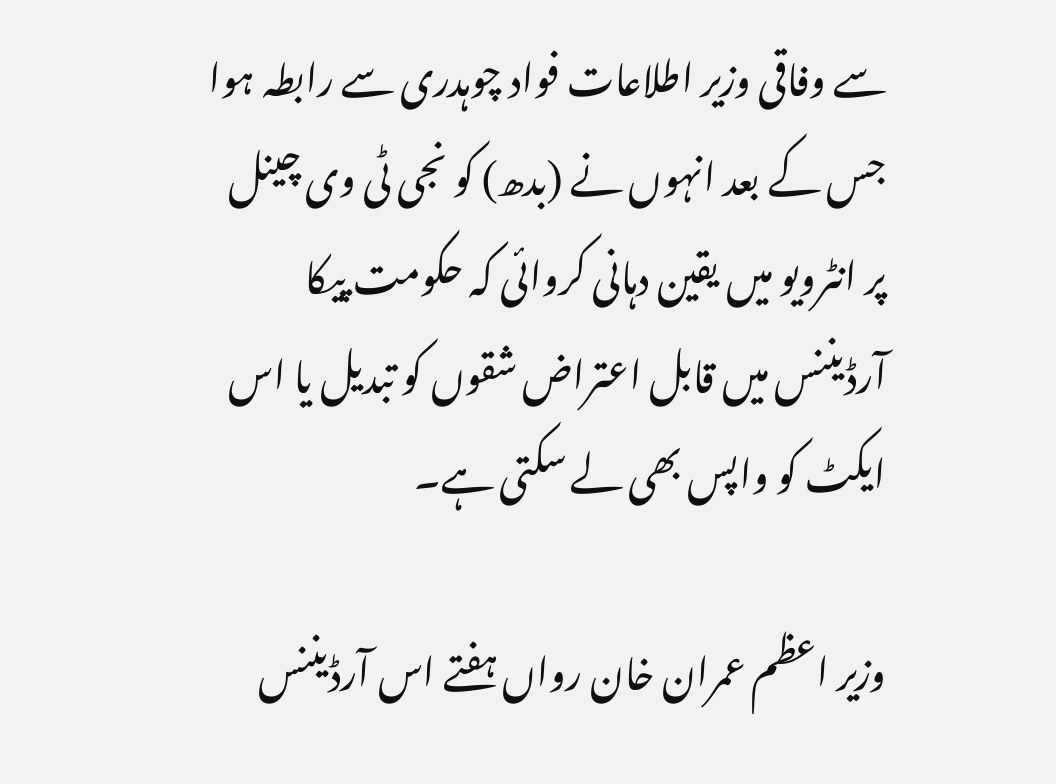سے وفاقی وزیر اطلاعات فواد چوہدری سے رابطہ ہوا جس کے بعد انہوں نے (بدھ) کو نجی ٹی وی چینل پر انٹرویو میں یقین دہانی کروائی کہ حکومت پیکا آرڈیننس میں قابل اعتراض شقوں کو تبدیل یا اس ایکٹ کو واپس بھی لے سکتی ہے۔

وزیر اعظم عمران خان رواں ہفتے اس آرڈیننس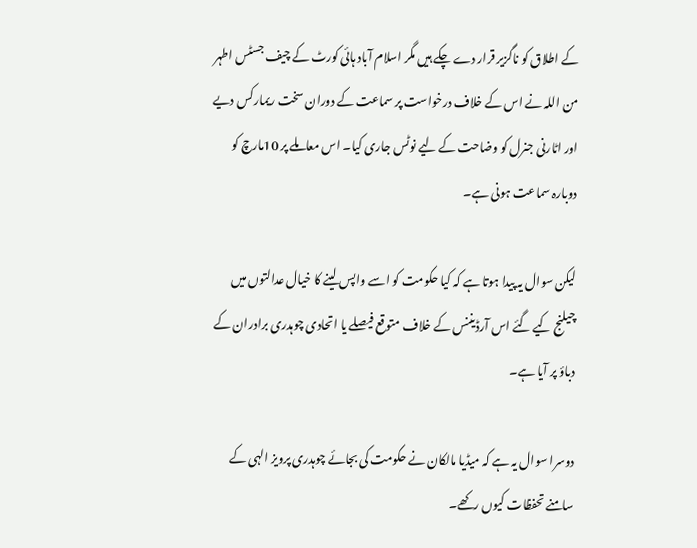کے اطلاق کو ناگزیر قرار دے چکے ہیں مگر اسلام آباد ہائی کورٹ کے چیف جسٹس اطہر من اللہ نے اس کے خلاف درخواست پر سماعت کے دوران سخت ریمارکس دیے اور اٹارنی جنرل کو وضاحت کے لیے نوٹس جاری کیا۔ اس معاملے پر 10مارچ کو دوبارہ سماعت ہونی ہے۔

لیکن سوال یہ پیدا ہوتا ہے کہ کیا حکومت کو اسے واپس لینے کا خیال عدالتوں میں چیلنج کیے گئے اس آرڈیننس کے خلاف متوقع فیصلے یا اتحادی چوہدری برادران کے دباؤ پر آیا ہے۔

دوسرا سوال یہ ہے کہ میڈیا مالکان نے حکومت کی بجائے چوہدری پرویز الہی کے سامنے تحفظات کیوں رکھے۔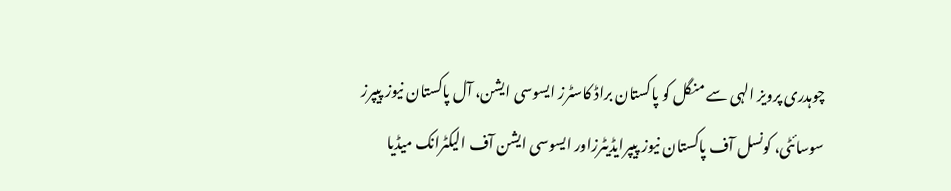چوہدری پرویز الہی سے منگل کو پاکستان براڈ کاسٹرز ایسوسی ایشن، آل پاکستان نیوز پیپرز سوسائٹی، کونسل آف پاکستان نیوز پیپرایڈیٹرزاور ایسوسی ایشن آف الیکٹرانک میڈیا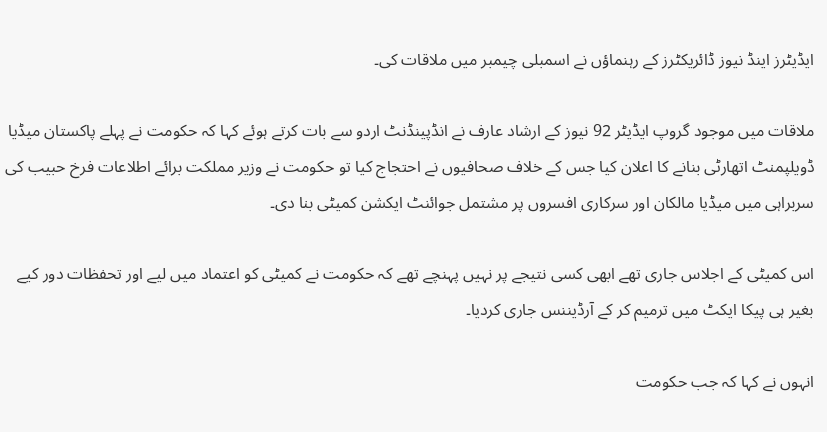ایڈیٹرز اینڈ نیوز ڈائریکٹرز کے رہنماؤں نے اسمبلی چیمبر میں ملاقات کی۔

ملاقات میں موجود گروپ ایڈیٹر 92 نیوز کے ارشاد عارف نے انڈپینڈنٹ اردو سے بات کرتے ہوئے کہا کہ حکومت نے پہلے پاکستان میڈیا ڈویلپمنٹ اتھارٹی بنانے کا اعلان کیا جس کے خلاف صحافیوں نے احتجاج کیا تو حکومت نے وزیر مملکت برائے اطلاعات فرخ حبیب کی سربراہی میں میڈیا مالکان اور سرکاری افسروں پر مشتمل جوائنٹ ایکشن کمیٹی بنا دی۔

اس کمیٹی کے اجلاس جاری تھے ابھی کسی نتیجے پر نہیں پہنچے تھے کہ حکومت نے کمیٹی کو اعتماد میں لیے اور تحفظات دور کیے بغیر ہی پیکا ایکٹ میں ترمیم کر کے آرڈیننس جاری کردیا۔

انہوں نے کہا کہ جب حکومت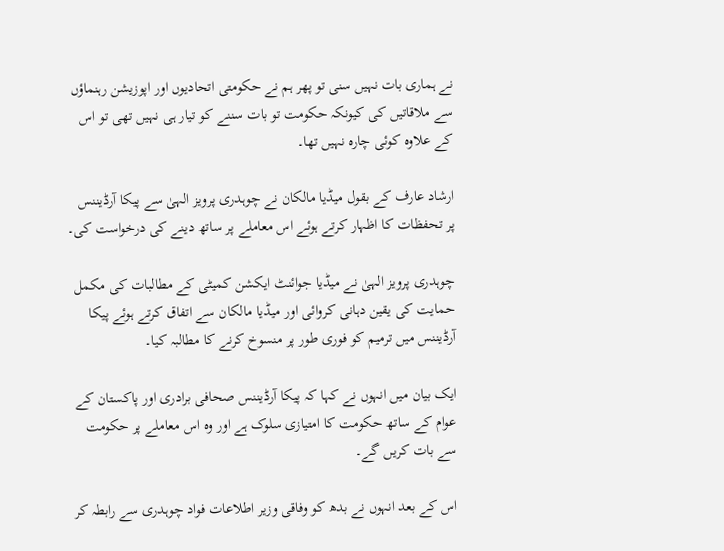نے ہماری بات نہیں سنی تو پھر ہم نے حکومتی اتحادیوں اور اپوزیشن رہنماؤں سے ملاقاتیں کی کیونکہ حکومت تو بات سننے کو تیار ہی نہیں تھی تو اس کے علاوہ کوئی چارہ نہیں تھا۔

ارشاد عارف کے بقول میڈیا مالکان نے چوہدری پرویز الہیٰ سے پیکا آرڈیننس پر تحفظات کا اظہار کرتے ہوئے اس معاملے پر ساتھ دینے کی درخواست کی۔

چوہدری پرویز الہیٰ نے میڈیا جوائنٹ ایکشن کمیٹی کے مطالبات کی مکمل حمایت کی یقین دہانی کروائی اور میڈیا مالکان سے اتفاق کرتے ہوئے پیکا آرڈیننس میں ترمیم کو فوری طور پر منسوخ کرنے کا مطالبہ کیا۔

ایک بیان میں انہوں نے کہا کہ پیکا آرڈیننس صحافی برادری اور پاکستان کے عوام کے ساتھ حکومت کا امتیازی سلوک ہے اور وہ اس معاملے پر حکومت سے بات کریں گے۔

اس کے بعد انہوں نے بدھ کو وفاقی وزیر اطلاعات فواد چوہدری سے رابطہ کر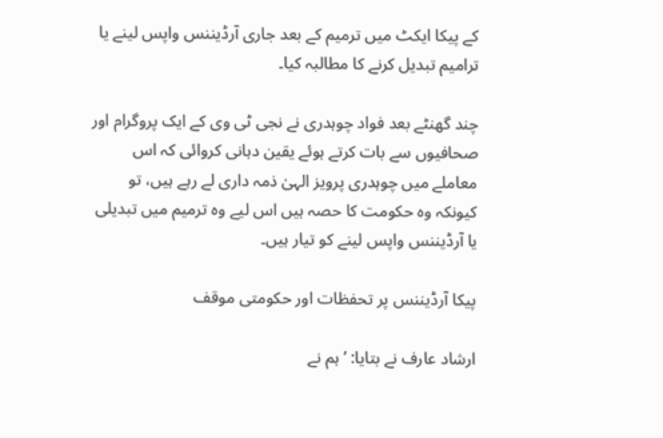کے پیکا ایکٹ میں ترمیم کے بعد جاری آرڈیننس واپس لینے یا ترامیم تبدیل کرنے کا مطالبہ کیا۔

چند گھنٹے بعد فواد چوہدری نے نجی ٹی وی کے ایک پروگرام اور صحافیوں سے بات کرتے ہوئے یقین دہانی کروائی کہ اس معاملے میں چوہدری پرویز الہیٰ ذمہ داری لے رہے ہیں، تو کیونکہ وہ حکومت کا حصہ ہیں اس لیے وہ ترمیم میں تبدیلی یا آرڈیننس واپس لینے کو تیار ہیں۔

پیکا آرڈیننس پر تحفظات اور حکومتی موقف

ارشاد عارف نے بتایا: ’ہم نے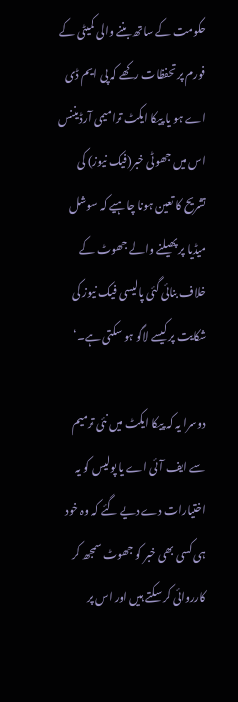حکومت کے ساتھ بننے والی کمیٹی کے فورم پر تحفظات رکھے کہ پی ایم ڈی اے ہو یا پیکا ایکٹ ترامیمی آرڈیننس اس میں جھوٹی خبر(فیک نیوز) کی تشریح کا تعین ہونا چاہیے کہ سوشل میڈیا پر پھیلنے والے جھوٹ کے خلاف بنائی گئی پالیسی فیک نیوز کی شکایت پر کیسے لاگو ہو سکتی ہے۔‘

دوسرا یہ کہ پیکا ایکٹ میں نئی ترمیم سے ایف آئی اے یا پولیس کو یہ اختیارات دے دیے گئے کہ وہ خود ہی کسی بھی خبر کو جھوٹ سمجھ کر کارروائی کر سکتے ہیں اور اس پر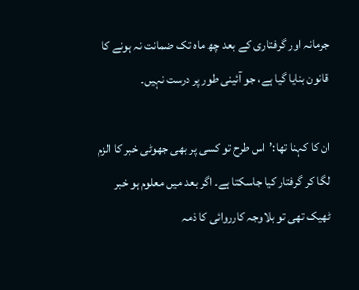جرمانہ اور گرفتاری کے بعد چھ ماہ تک ضمانت نہ ہونے کا قانون بنایا گیا ہے، جو آئینی طور پر درست نہیں۔

ان کا کہنا تھا:’اس طرح تو کسی پر بھی جھوٹی خبر کا الزم لگا کر گرفتار کیا جاسکتا ہے۔ اگر بعد میں معلوم ہو خبر ٹھیک تھی تو بلاوجہ کارروائی کا ذمہ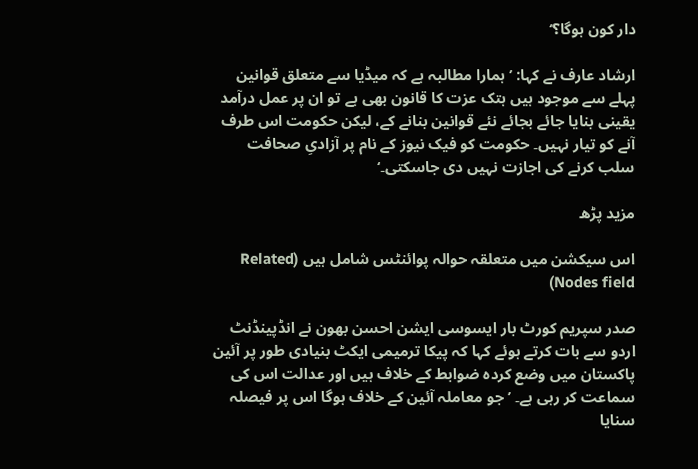دار کون ہوگا؟‘

ارشاد عارف نے کہا: ’ہمارا مطالبہ ہے کہ میڈیا سے متعلق قوانین پہلے سے موجود ہیں ہتک عزت کا قانون بھی ہے تو ان پر عمل درآمد یقینی بنایا جائے بجائے نئے قوانین بنانے کے، لیکن حکومت اس طرف آنے کو تیار نہیں۔ حکومت کو فیک نیوز کے نام پر آزادیِ صحافت سلب کرنے کی اجازت نہیں دی جاسکتی۔‘

مزید پڑھ

اس سیکشن میں متعلقہ حوالہ پوائنٹس شامل ہیں (Related Nodes field)

صدر سپریم کورٹ بار ایسوسی ایشن احسن بھون نے انڈپینڈنٹ اردو سے بات کرتے ہوئے کہا کہ پیکا ترمیمی ایکٹ بنیادی طور پر آئین پاکستان میں وضع کردہ ضوابط کے خلاف ہیں اور عدالت اس کی سماعت کر رہی ہے۔ ’جو معاملہ آئین کے خلاف ہوگا اس پر فیصلہ سنایا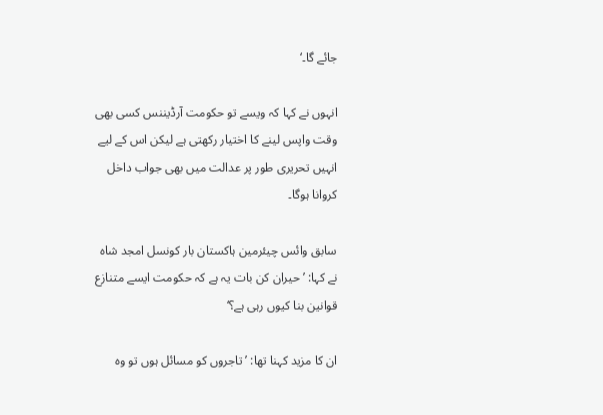جائے گا۔‘

انہوں نے کہا کہ ویسے تو حکومت آرڈیننس کسی بھی وقت واپس لینے کا اختیار رکھتی ہے لیکن اس کے لیے انہیں تحریری طور پر عدالت میں بھی جواب داخل کروانا ہوگا۔

سابق وائس چیئرمین ہاکستان بار کونسل امجد شاہ نے کہا: ’حیران کن بات یہ ہے کہ حکومت ایسے متنازع قوانین بنا کیوں رہی ہے؟‘

ان کا مزید کہنا تھا: ’تاجروں کو مسائل ہوں تو وہ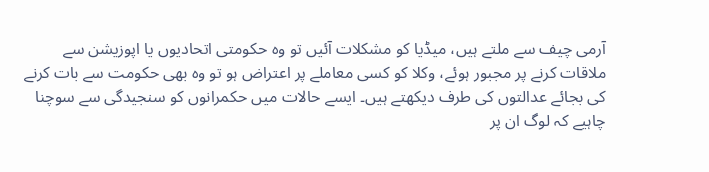آرمی چیف سے ملتے ہیں، میڈیا کو مشکلات آئیں تو وہ حکومتی اتحادیوں یا اپوزیشن سے ملاقات کرنے پر مجبور ہوئے، وکلا کو کسی معاملے پر اعتراض ہو تو وہ بھی حکومت سے بات کرنے کی بجائے عدالتوں کی طرف دیکھتے ہیں۔ ایسے حالات میں حکمرانوں کو سنجیدگی سے سوچنا چاہیے کہ لوگ ان پر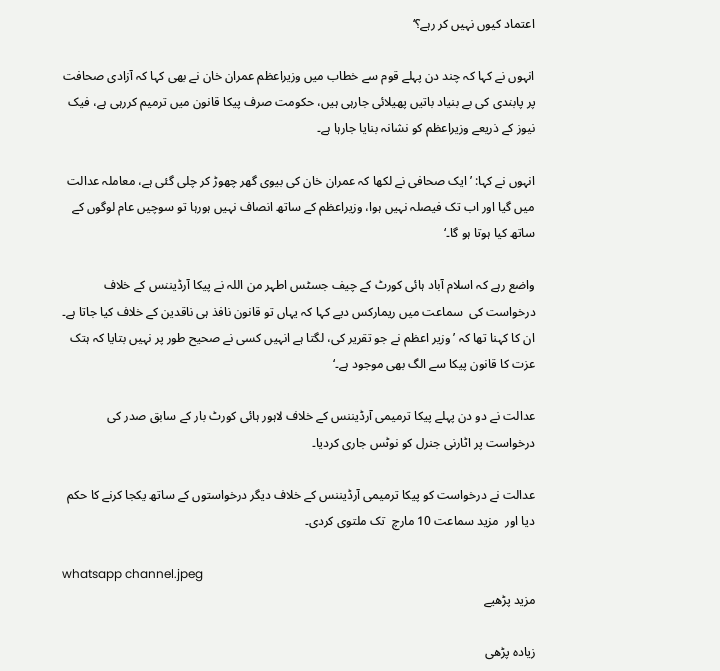اعتماد کیوں نہیں کر رہے؟‘

انہوں نے کہا کہ چند دن پہلے قوم سے خطاب میں وزیراعظم عمران خان نے بھی کہا کہ آزادی صحافت پر پابندی کی بے بنیاد باتیں پھیلائی جارہی ہیں، حکومت صرف پیکا قانون میں ترمیم کررہی ہے، فیک نیوز کے ذریعے وزیراعظم کو نشانہ بنایا جارہا ہے۔

انہوں نے کہا: ’ایک صحافی نے لکھا کہ عمران خان کی بیوی گھر چھوڑ کر چلی گئی ہے، معاملہ عدالت میں گيا اور اب تک فیصلہ نہیں ہوا، وزیراعظم کے ساتھ انصاف نہیں ہورہا تو سوچیں عام لوگوں کے ساتھ کیا ہوتا ہو گا۔‘

واضع رہے کہ اسلام آباد ہائی کورٹ کے چیف جسٹس اطہر من اللہ نے پیکا آرڈیننس کے خلاف درخواست کی  سماعت میں ریمارکس دیے کہا کہ یہاں تو قانون نافذ ہی ناقدین کے خلاف کیا جاتا ہے۔ ان کا کہنا تھا کہ ’وزیر اعظم نے جو تقریر کی، لگتا ہے انہیں کسی نے صحیح طور پر نہیں بتایا کہ ہتک عزت کا قانون پیکا سے الگ بھی موجود ہے۔‘

عدالت نے دو دن پہلے پیکا ترمیمی آرڈیننس کے خلاف لاہور ہائی کورٹ بار کے سابق صدر کی درخواست پر اٹارنی جنرل کو نوٹس جاری کردیا۔

عدالت نے درخواست کو پیکا ترمیمی آرڈیننس کے خلاف دیگر درخواستوں کے ساتھ یکجا کرنے کا حکم دیا اور  مزید سماعت 10 مارچ  تک ملتوی کردی۔

whatsapp channel.jpeg
مزید پڑھیے

زیادہ پڑھی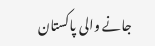جانے والی پاکستان